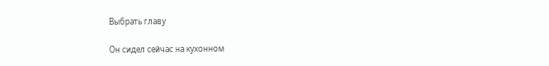Выбрать главу

Он сидел сейчас на кухонном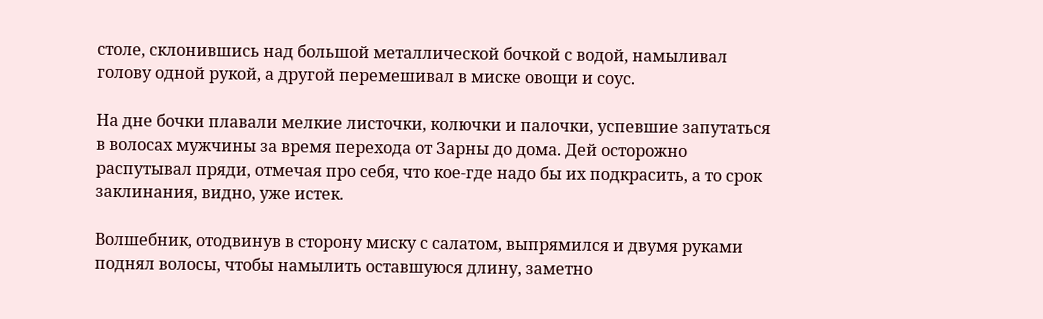столе, склонившись над большой металлической бочкой с водой, намыливал голову одной рукой, а другой перемешивал в миске овощи и соус.

На дне бочки плавали мелкие листочки, колючки и палочки, успевшие запутаться в волосах мужчины за время перехода от Зарны до дома. Дей осторожно распутывал пряди, отмечая про себя, что кое-где надо бы их подкрасить, а то срок заклинания, видно, уже истек.

Волшебник, отодвинув в сторону миску с салатом, выпрямился и двумя руками поднял волосы, чтобы намылить оставшуюся длину, заметно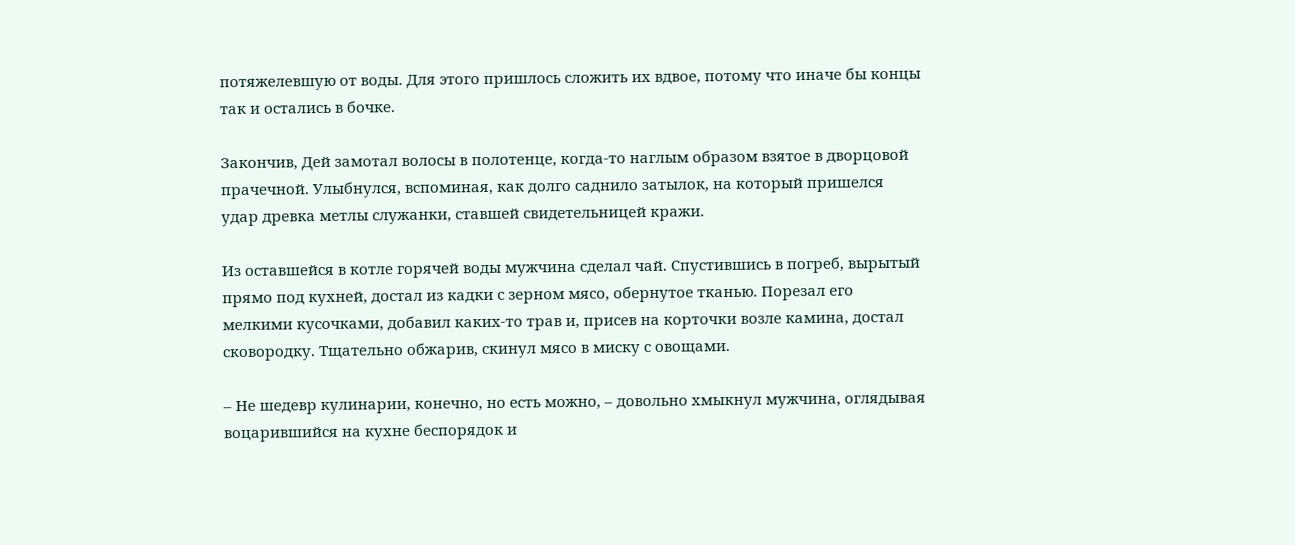потяжелевшую от воды. Для этого пришлось сложить их вдвое, потому что иначе бы концы так и остались в бочке.

Закончив, Дей замотал волосы в полотенце, когда-то наглым образом взятое в дворцовой прачечной. Улыбнулся, вспоминая, как долго саднило затылок, на который пришелся удар древка метлы служанки, ставшей свидетельницей кражи.

Из оставшейся в котле горячей воды мужчина сделал чай. Спустившись в погреб, вырытый прямо под кухней, достал из кадки с зерном мясо, обернутое тканью. Порезал его мелкими кусочками, добавил каких-то трав и, присев на корточки возле камина, достал сковородку. Тщательно обжарив, скинул мясо в миску с овощами.

– Не шедевр кулинарии, конечно, но есть можно, – довольно хмыкнул мужчина, оглядывая воцарившийся на кухне беспорядок и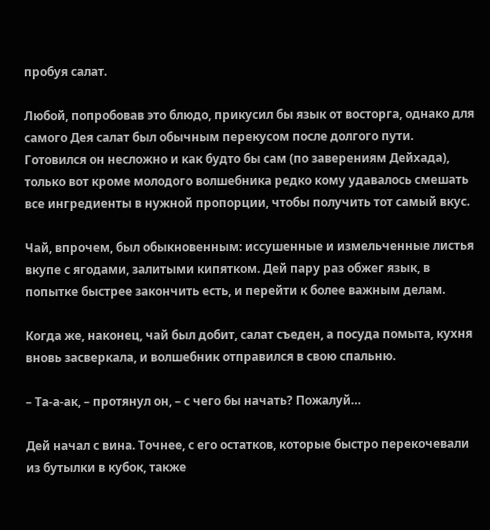пробуя салат.

Любой, попробовав это блюдо, прикусил бы язык от восторга, однако для самого Дея салат был обычным перекусом после долгого пути. Готовился он несложно и как будто бы сам (по заверениям Дейхада), только вот кроме молодого волшебника редко кому удавалось смешать все ингредиенты в нужной пропорции, чтобы получить тот самый вкус.

Чай, впрочем, был обыкновенным: иссушенные и измельченные листья вкупе с ягодами, залитыми кипятком. Дей пару раз обжег язык, в попытке быстрее закончить есть, и перейти к более важным делам.

Когда же, наконец, чай был добит, салат съеден, а посуда помыта, кухня вновь засверкала, и волшебник отправился в свою спальню.

– Та-а-ак, – протянул он, – с чего бы начать? Пожалуй…

Дей начал с вина. Точнее, с его остатков, которые быстро перекочевали из бутылки в кубок, также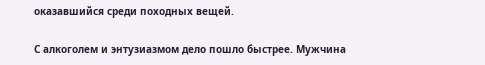оказавшийся среди походных вещей.

С алкоголем и энтузиазмом дело пошло быстрее. Мужчина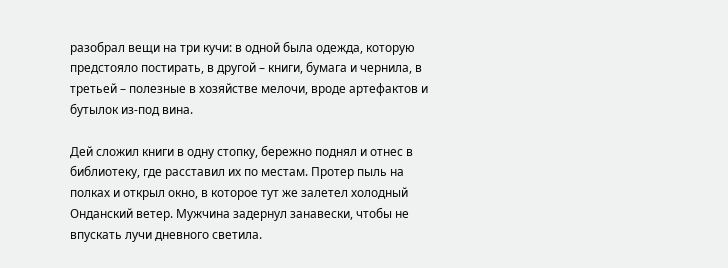разобрал вещи на три кучи: в одной была одежда, которую предстояло постирать, в другой – книги, бумага и чернила, в третьей – полезные в хозяйстве мелочи, вроде артефактов и бутылок из-под вина.

Дей сложил книги в одну стопку, бережно поднял и отнес в библиотеку, где расставил их по местам. Протер пыль на полках и открыл окно, в которое тут же залетел холодный Онданский ветер. Мужчина задернул занавески, чтобы не впускать лучи дневного светила.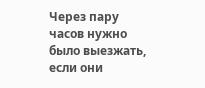Через пару часов нужно было выезжать, если они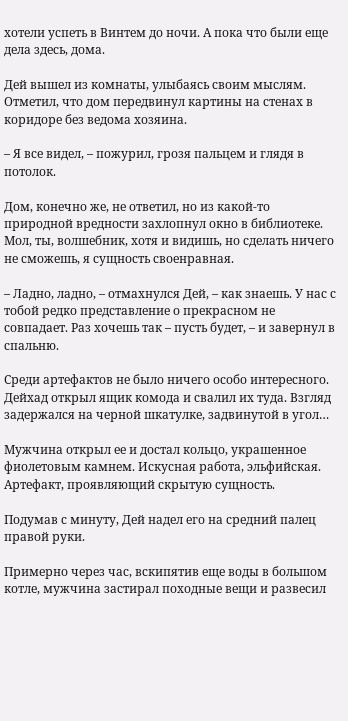хотели успеть в Винтем до ночи. А пока что были еще дела здесь, дома.

Дей вышел из комнаты, улыбаясь своим мыслям. Отметил, что дом передвинул картины на стенах в коридоре без ведома хозяина.

– Я все видел, – пожурил, грозя пальцем и глядя в потолок.

Дом, конечно же, не ответил, но из какой-то природной вредности захлопнул окно в библиотеке. Мол, ты, волшебник, хотя и видишь, но сделать ничего не сможешь, я сущность своенравная.

– Ладно, ладно, – отмахнулся Дей, – как знаешь. У нас с тобой редко представление о прекрасном не совпадает. Раз хочешь так – пусть будет, – и завернул в спальню.

Среди артефактов не было ничего особо интересного. Дейхад открыл ящик комода и свалил их туда. Взгляд задержался на черной шкатулке, задвинутой в угол…

Мужчина открыл ее и достал кольцо, украшенное фиолетовым камнем. Искусная работа, эльфийская. Артефакт, проявляющий скрытую сущность.

Подумав с минуту, Дей надел его на средний палец правой руки.

Примерно через час, вскипятив еще воды в большом котле, мужчина застирал походные вещи и развесил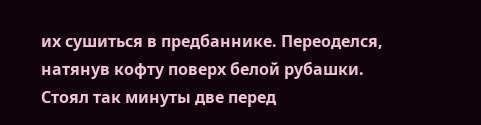их сушиться в предбаннике. Переоделся, натянув кофту поверх белой рубашки. Стоял так минуты две перед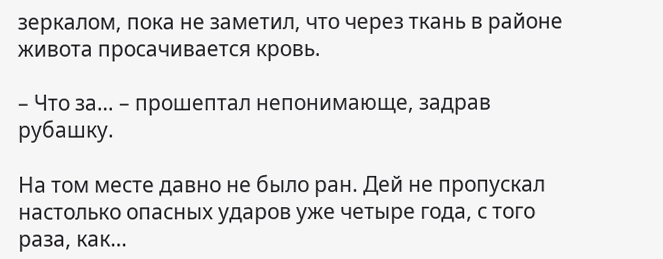зеркалом, пока не заметил, что через ткань в районе живота просачивается кровь.

– Что за… – прошептал непонимающе, задрав рубашку.

На том месте давно не было ран. Дей не пропускал настолько опасных ударов уже четыре года, с того раза, как…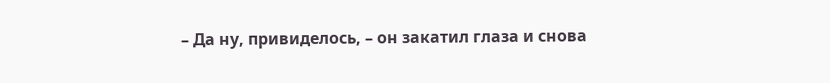– Да ну, привиделось, – он закатил глаза и снова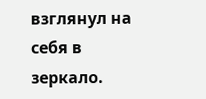взглянул на себя в зеркало.